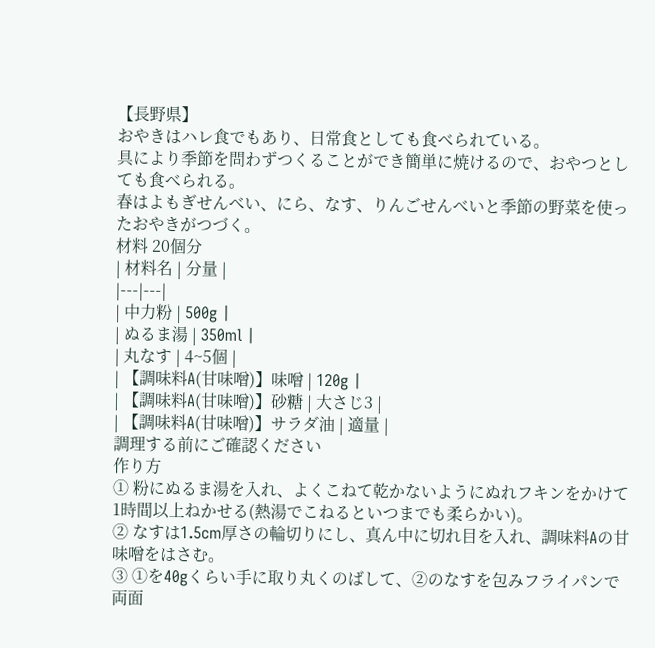【長野県】
おやきはハレ食でもあり、日常食としても食べられている。
具により季節を問わずつくることができ簡単に焼けるので、おやつとしても食べられる。
春はよもぎせんべい、にら、なす、りんごせんべいと季節の野菜を使ったおやきがつづく。
材料 20個分
| 材料名 | 分量 |
|---|---|
| 中力粉 | 500g |
| ぬるま湯 | 350ml |
| 丸なす | 4~5個 |
| 【調味料A(甘味噌)】味噌 | 120g |
| 【調味料A(甘味噌)】砂糖 | 大さじ3 |
| 【調味料A(甘味噌)】サラダ油 | 適量 |
調理する前にご確認ください
作り方
① 粉にぬるま湯を入れ、よくこねて乾かないようにぬれフキンをかけて1時間以上ねかせる(熱湯でこねるといつまでも柔らかい)。
② なすは1.5cm厚さの輪切りにし、真ん中に切れ目を入れ、調味料Aの甘味噌をはさむ。
③ ①を40gくらい手に取り丸くのばして、②のなすを包みフライパンで両面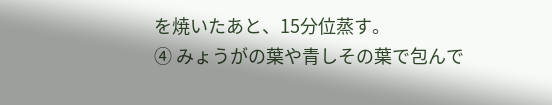を焼いたあと、15分位蒸す。
④ みょうがの葉や青しその葉で包んで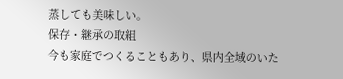蒸しても美味しい。
保存・継承の取組
今も家庭でつくることもあり、県内全域のいた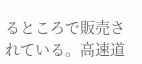るところで販売されている。高速道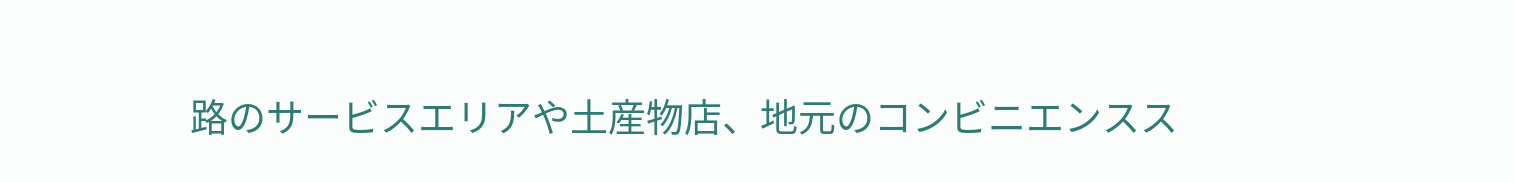路のサービスエリアや土産物店、地元のコンビニエンスス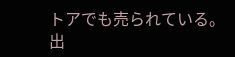トアでも売られている。
出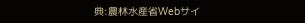典:農林水産省Webサイ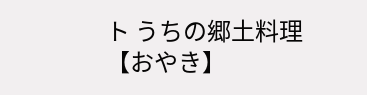ト うちの郷土料理【おやき】